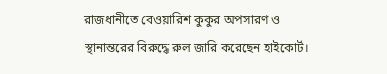রাজধানীতে বেওয়ারিশ কুকুর অপসারণ ও স্থানান্তরের বিরুদ্ধে রুল জারি করেছেন হাইকোর্ট।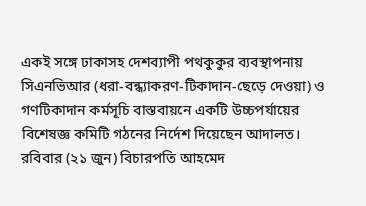একই সঙ্গে ঢাকাসহ দেশব্যাপী পথকুকুর ব্যবস্থাপনায় সিএনভিআর (ধরা-বন্ধ্যাকরণ-টিকাদান-ছেড়ে দেওয়া) ও গণটিকাদান কর্মসূচি বাস্তবায়নে একটি উচ্চপর্যায়ের বিশেষজ্ঞ কমিটি গঠনের নির্দেশ দিয়েছেন আদালত।
রবিবার (২১ জুন) বিচারপতি আহমেদ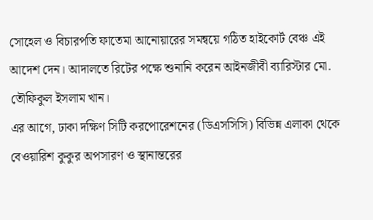সোহেল ও বিচারপতি ফাতেমা আনোয়ারের সমন্বয়ে গঠিত হাইকোর্ট বেঞ্চ এই আদেশ দেন। আদালতে রিটের পক্ষে শুনানি করেন আইনজীবী ব্যারিস্টার মো. তৌফিকুল ইসলাম খান।
এর আগে, ঢাকা দক্ষিণ সিটি করপোরেশনের (ডিএসসিসি) বিভিন্ন এলাকা থেকে বেওয়ারিশ কুকুর অপসারণ ও স্থানান্তরের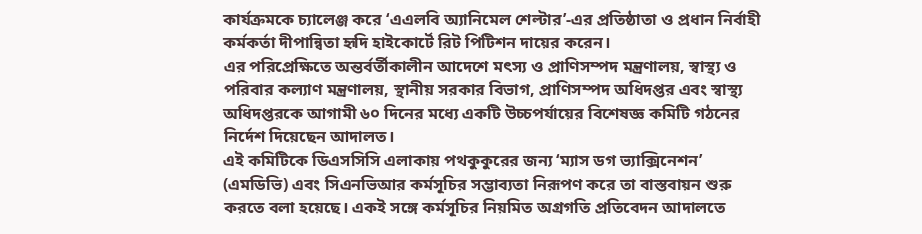কার্যক্রমকে চ্যালেঞ্জ করে ‘এএলবি অ্যানিমেল শেল্টার’-এর প্রতিষ্ঠাতা ও প্রধান নির্বাহী কর্মকর্তা দীপান্বিতা হৃদি হাইকোর্টে রিট পিটিশন দায়ের করেন।
এর পরিপ্রেক্ষিতে অন্তর্বর্তীকালীন আদেশে মৎস্য ও প্রাণিসম্পদ মন্ত্রণালয়, স্বাস্থ্য ও পরিবার কল্যাণ মন্ত্রণালয়, স্থানীয় সরকার বিভাগ, প্রাণিসম্পদ অধিদপ্তর এবং স্বাস্থ্য অধিদপ্তরকে আগামী ৬০ দিনের মধ্যে একটি উচ্চপর্যায়ের বিশেষজ্ঞ কমিটি গঠনের নির্দেশ দিয়েছেন আদালত।
এই কমিটিকে ডিএসসিসি এলাকায় পথকুকুরের জন্য ‘ম্যাস ডগ ভ্যাক্সিনেশন’ (এমডিভি) এবং সিএনভিআর কর্মসূচির সম্ভাব্যতা নিরূপণ করে তা বাস্তবায়ন শুরু করতে বলা হয়েছে। একই সঙ্গে কর্মসূচির নিয়মিত অগ্রগতি প্রতিবেদন আদালতে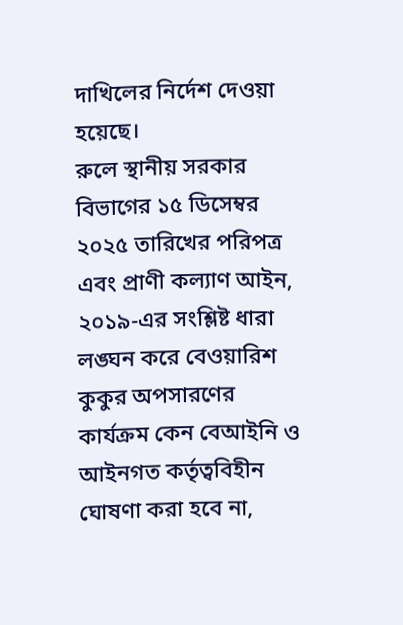দাখিলের নির্দেশ দেওয়া হয়েছে।
রুলে স্থানীয় সরকার বিভাগের ১৫ ডিসেম্বর ২০২৫ তারিখের পরিপত্র এবং প্রাণী কল্যাণ আইন, ২০১৯-এর সংশ্লিষ্ট ধারা লঙ্ঘন করে বেওয়ারিশ কুকুর অপসারণের কার্যক্রম কেন বেআইনি ও আইনগত কর্তৃত্ববিহীন ঘোষণা করা হবে না,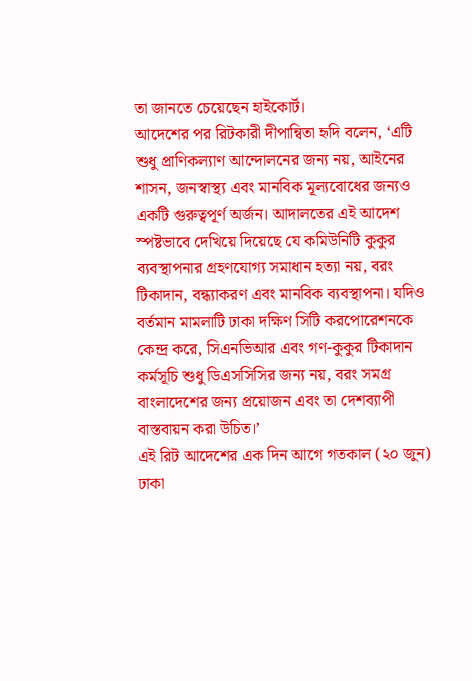তা জানতে চেয়েছেন হাইকোর্ট।
আদেশের পর রিটকারী দীপান্বিতা হৃদি বলেন, ‘এটি শুধু প্রাণিকল্যাণ আন্দোলনের জন্য নয়, আইনের শাসন, জনস্বাস্থ্য এবং মানবিক মূল্যবোধের জন্যও একটি গুরুত্বপূর্ণ অর্জন। আদালতের এই আদেশ স্পষ্টভাবে দেখিয়ে দিয়েছে যে কমিউনিটি কুকুর ব্যবস্থাপনার গ্রহণযোগ্য সমাধান হত্যা নয়, বরং টিকাদান, বন্ধ্যাকরণ এবং মানবিক ব্যবস্থাপনা। যদিও বর্তমান মামলাটি ঢাকা দক্ষিণ সিটি করপোরেশনকে কেন্দ্র করে, সিএনভিআর এবং গণ-কুকুর টিকাদান কর্মসূচি শুধু ডিএসসিসির জন্য নয়, বরং সমগ্র বাংলাদেশের জন্য প্রয়োজন এবং তা দেশব্যাপী বাস্তবায়ন করা উচিত।’
এই রিট আদেশের এক দিন আগে গতকাল (২০ জুন) ঢাকা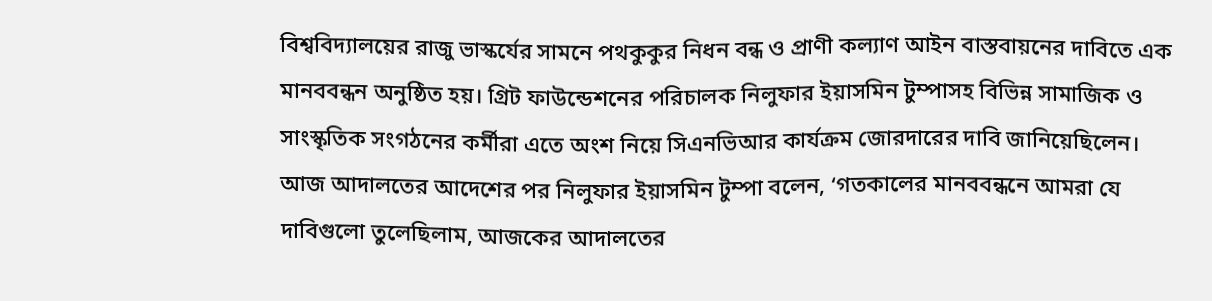বিশ্ববিদ্যালয়ের রাজু ভাস্কর্যের সামনে পথকুকুর নিধন বন্ধ ও প্রাণী কল্যাণ আইন বাস্তবায়নের দাবিতে এক মানববন্ধন অনুষ্ঠিত হয়। গ্রিট ফাউন্ডেশনের পরিচালক নিলুফার ইয়াসমিন টুম্পাসহ বিভিন্ন সামাজিক ও সাংস্কৃতিক সংগঠনের কর্মীরা এতে অংশ নিয়ে সিএনভিআর কার্যক্রম জোরদারের দাবি জানিয়েছিলেন।
আজ আদালতের আদেশের পর নিলুফার ইয়াসমিন টুম্পা বলেন, ‘গতকালের মানববন্ধনে আমরা যে দাবিগুলো তুলেছিলাম, আজকের আদালতের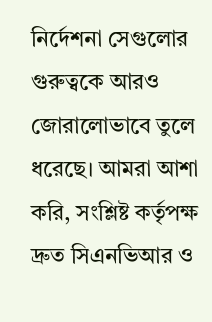নির্দেশনা সেগুলোর গুরুত্বকে আরও জোরালোভাবে তুলে ধরেছে। আমরা আশা করি, সংশ্লিষ্ট কর্তৃপক্ষ দ্রুত সিএনভিআর ও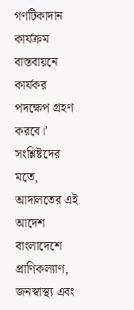গণটিকাদান কার্যক্রম বাস্তবায়নে কার্যকর পদক্ষেপ গ্রহণ করবে।’
সংশ্লিষ্টদের মতে, আদালতের এই আদেশ বাংলাদেশে প্রাণিকল্যাণ, জনস্বাস্থ্য এবং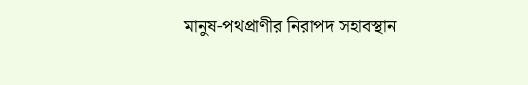মানুষ-পথপ্রাণীর নিরাপদ সহাবস্থান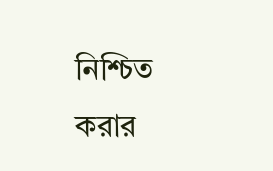নিশ্চিত করার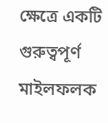ক্ষেত্রে একটি গুরুত্বপূর্ণ মাইলফলক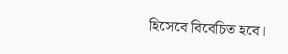হিসেবে বিবেচিত হবে।